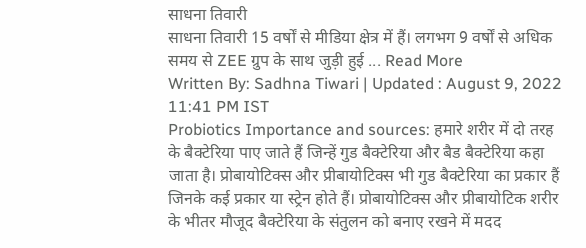साधना तिवारी
साधना तिवारी 15 वर्षों से मीडिया क्षेत्र में हैं। लगभग 9 वर्षों से अधिक समय से ZEE ग्रुप के साथ जुड़ी हुई ... Read More
Written By: Sadhna Tiwari | Updated : August 9, 2022 11:41 PM IST
Probiotics Importance and sources: हमारे शरीर में दो तरह के बैक्टेरिया पाए जाते हैं जिन्हें गुड बैक्टेरिया और बैड बैक्टेरिया कहा जाता है। प्रोबायोटिक्स और प्रीबायोटिक्स भी गुड बैक्टेरिया का प्रकार हैं जिनके कई प्रकार या स्ट्रेन होते हैं। प्रोबायोटिक्स और प्रीबायोटिक शरीर के भीतर मौजूद बैक्टेरिया के संतुलन को बनाए रखने में मदद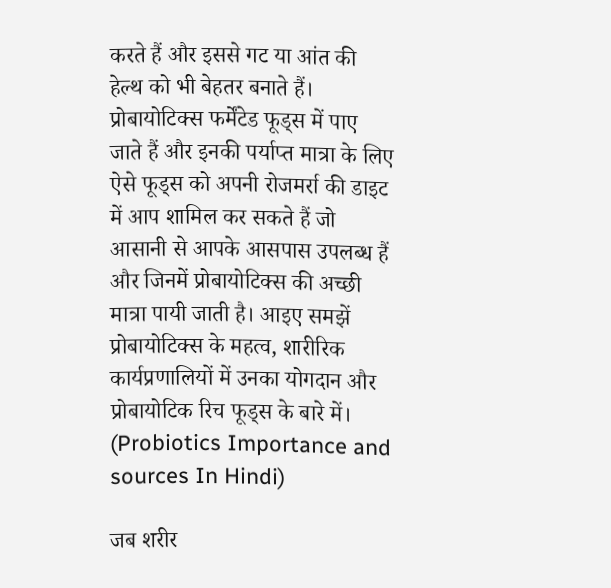करते हैं और इससे गट या आंत की हेल्थ को भी बेहतर बनाते हैं। प्रोबायोटिक्स फर्मेंटेड फूड्स में पाए जाते हैं और इनकी पर्याप्त मात्रा के लिए ऐसे फूड्स को अपनी रोजमर्रा की डाइट में आप शामिल कर सकते हैं जो आसानी से आपके आसपास उपलब्ध हैं और जिनमें प्रोबायोटिक्स की अच्छी मात्रा पायी जाती है। आइए समझें प्रोबायोटिक्स के महत्व, शारीरिक कार्यप्रणालियों में उनका योगदान और प्रोबायोटिक रिच फूड्स के बारे में। (Probiotics Importance and sources In Hindi)

जब शरीर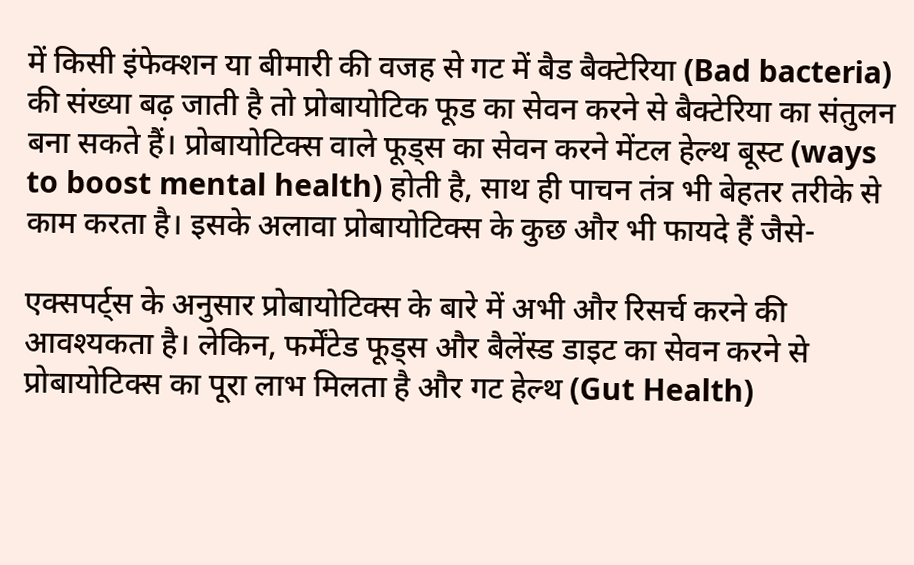में किसी इंफेक्शन या बीमारी की वजह से गट में बैड बैक्टेरिया (Bad bacteria) की संख्या बढ़ जाती है तो प्रोबायोटिक फूड का सेवन करने से बैक्टेरिया का संतुलन बना सकते हैं। प्रोबायोटिक्स वाले फूड्स का सेवन करने मेंटल हेल्थ बूस्ट (ways to boost mental health) होती है, साथ ही पाचन तंत्र भी बेहतर तरीके से काम करता है। इसके अलावा प्रोबायोटिक्स के कुछ और भी फायदे हैं जैसे-

एक्सपर्ट्स के अनुसार प्रोबायोटिक्स के बारे में अभी और रिसर्च करने की आवश्यकता है। लेकिन, फर्मेंटेड फूड्स और बैलेंस्ड डाइट का सेवन करने से प्रोबायोटिक्स का पूरा लाभ मिलता है और गट हेल्थ (Gut Health)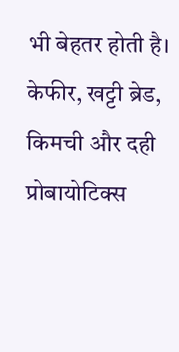भी बेहतर होती है। केफीर, खट्टी ब्रेड, किमची और दही प्रोबायोटिक्स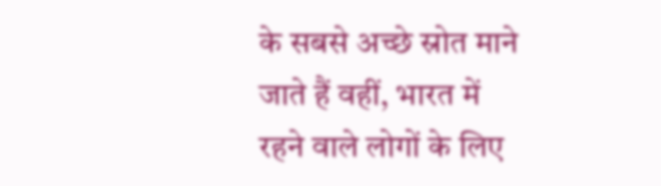के सबसे अच्छे स्रोत माने जाते हैं वहीं, भारत में रहने वाले लोगों के लिए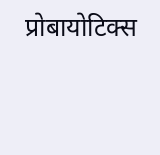प्रोबायोटिक्स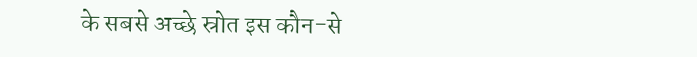के सबसे अच्छे स्रोत इस कौन-से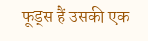फूड्स हैं उसकी एक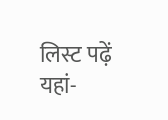लिस्ट पढ़ें यहां-